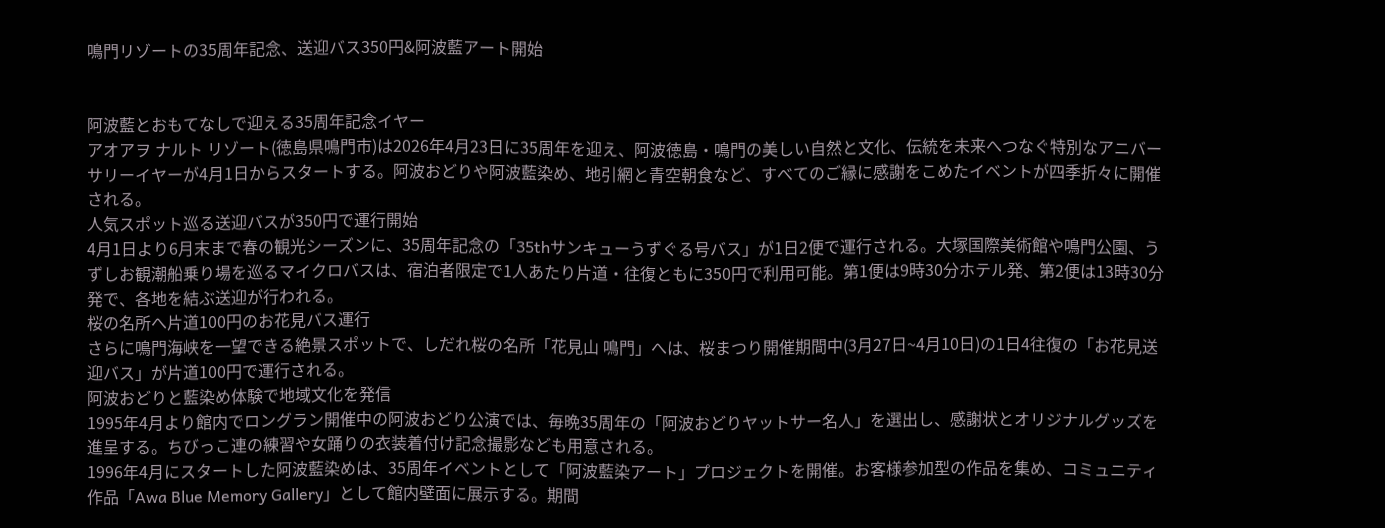鳴門リゾートの35周年記念、送迎バス350円&阿波藍アート開始


阿波藍とおもてなしで迎える35周年記念イヤー
アオアヲ ナルト リゾート(徳島県鳴門市)は2026年4月23日に35周年を迎え、阿波徳島・鳴門の美しい自然と文化、伝統を未来へつなぐ特別なアニバーサリーイヤーが4月1日からスタートする。阿波おどりや阿波藍染め、地引網と青空朝食など、すべてのご縁に感謝をこめたイベントが四季折々に開催される。
人気スポット巡る送迎バスが350円で運行開始
4月1日より6月末まで春の観光シーズンに、35周年記念の「35thサンキューうずぐる号バス」が1日2便で運行される。大塚国際美術館や鳴門公園、うずしお観潮船乗り場を巡るマイクロバスは、宿泊者限定で1人あたり片道・往復ともに350円で利用可能。第1便は9時30分ホテル発、第2便は13時30分発で、各地を結ぶ送迎が行われる。
桜の名所へ片道100円のお花見バス運行
さらに鳴門海峡を一望できる絶景スポットで、しだれ桜の名所「花見山 鳴門」へは、桜まつり開催期間中(3月27日~4月10日)の1日4往復の「お花見送迎バス」が片道100円で運行される。
阿波おどりと藍染め体験で地域文化を発信
1995年4月より館内でロングラン開催中の阿波おどり公演では、毎晩35周年の「阿波おどりヤットサー名人」を選出し、感謝状とオリジナルグッズを進呈する。ちびっこ連の練習や女踊りの衣装着付け記念撮影なども用意される。
1996年4月にスタートした阿波藍染めは、35周年イベントとして「阿波藍染アート」プロジェクトを開催。お客様参加型の作品を集め、コミュニティ作品「Awa Blue Memory Gallery」として館内壁面に展示する。期間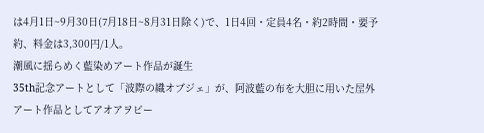は4月1日~9月30日(7月18日~8月31日除く)で、1日4回・定員4名・約2時間・要予約、料金は3,300円/1人。
潮風に揺らめく藍染めアート作品が誕生
35th記念アートとして「波際の織オブジェ」が、阿波藍の布を大胆に用いた屋外アート作品としてアオアヲビー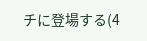チに登場する(4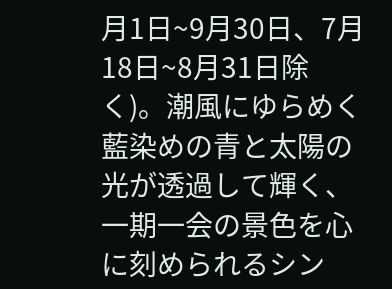月1日~9月30日、7月18日~8月31日除く)。潮風にゆらめく藍染めの青と太陽の光が透過して輝く、一期一会の景色を心に刻められるシン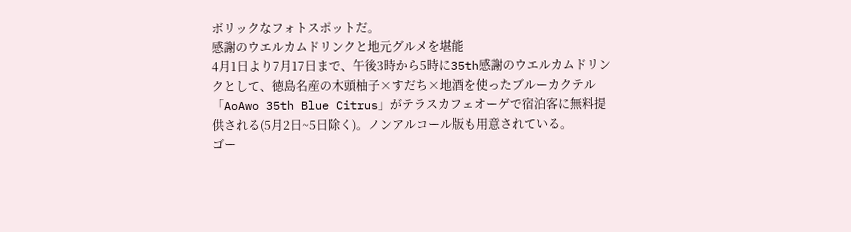ボリックなフォトスポットだ。
感謝のウエルカムドリンクと地元グルメを堪能
4月1日より7月17日まで、午後3時から5時に35th感謝のウエルカムドリンクとして、徳島名産の木頭柚子×すだち×地酒を使ったブルーカクテル「AoAwo 35th Blue Citrus」がテラスカフェオーゲで宿泊客に無料提供される(5月2日~5日除く)。ノンアルコール版も用意されている。
ゴー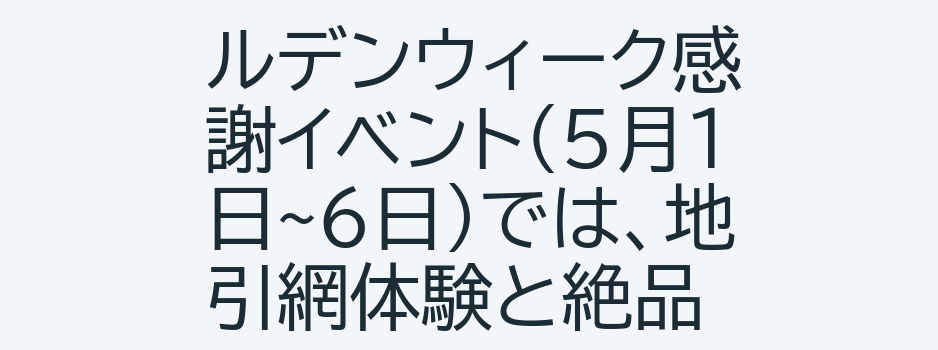ルデンウィーク感謝イベント(5月1日~6日)では、地引網体験と絶品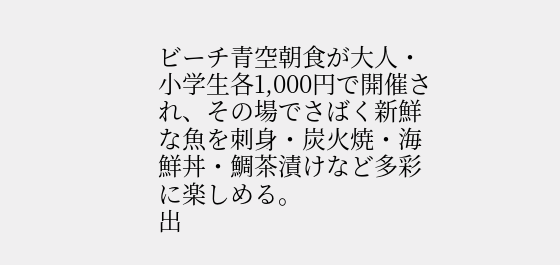ビーチ青空朝食が大人・小学生各1,000円で開催され、その場でさばく新鮮な魚を刺身・炭火焼・海鮮丼・鯛茶漬けなど多彩に楽しめる。
出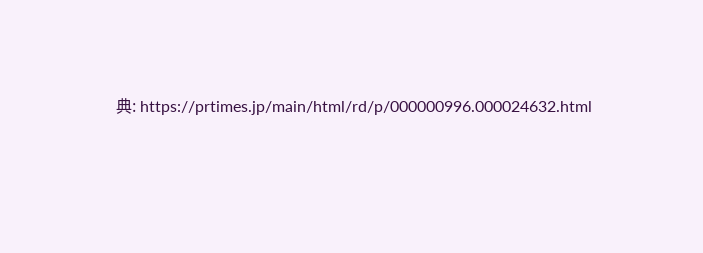典: https://prtimes.jp/main/html/rd/p/000000996.000024632.html